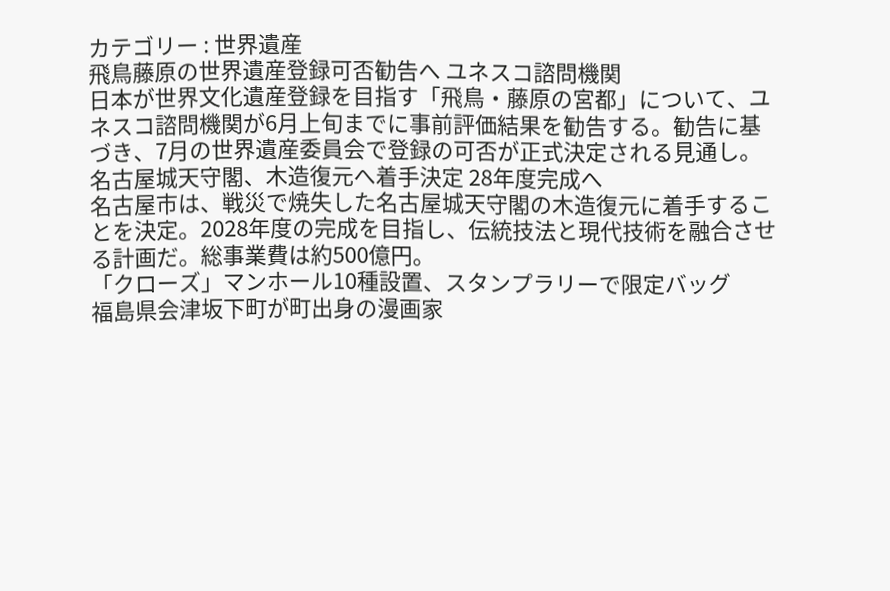カテゴリー : 世界遺産
飛鳥藤原の世界遺産登録可否勧告へ ユネスコ諮問機関
日本が世界文化遺産登録を目指す「飛鳥・藤原の宮都」について、ユネスコ諮問機関が6月上旬までに事前評価結果を勧告する。勧告に基づき、7月の世界遺産委員会で登録の可否が正式決定される見通し。
名古屋城天守閣、木造復元へ着手決定 28年度完成へ
名古屋市は、戦災で焼失した名古屋城天守閣の木造復元に着手することを決定。2028年度の完成を目指し、伝統技法と現代技術を融合させる計画だ。総事業費は約500億円。
「クローズ」マンホール10種設置、スタンプラリーで限定バッグ
福島県会津坂下町が町出身の漫画家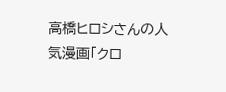高橋ヒロシさんの人気漫画「クロ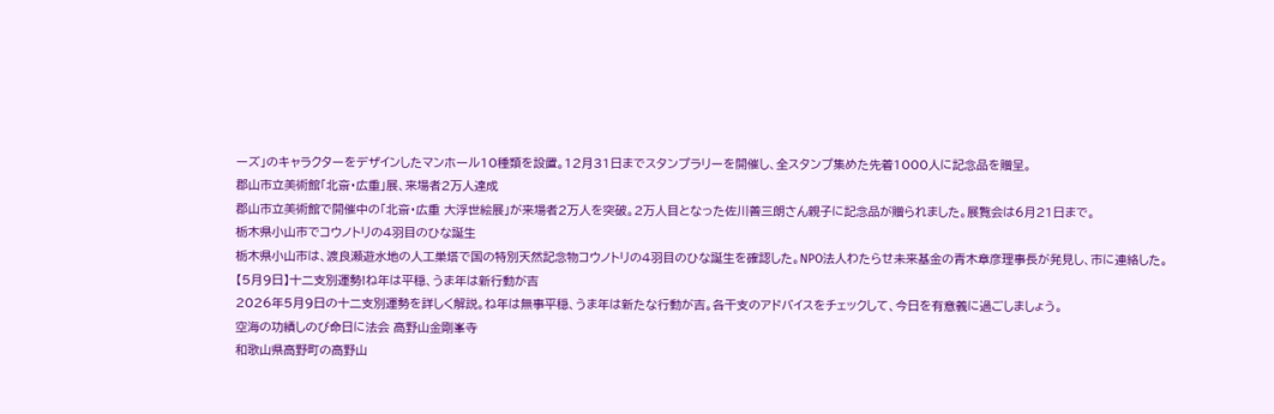ーズ」のキャラクターをデザインしたマンホール10種類を設置。12月31日までスタンプラリーを開催し、全スタンプ集めた先着1000人に記念品を贈呈。
郡山市立美術館「北斎・広重」展、来場者2万人達成
郡山市立美術館で開催中の「北斎・広重 大浮世絵展」が来場者2万人を突破。2万人目となった佐川善三朗さん親子に記念品が贈られました。展覧会は6月21日まで。
栃木県小山市でコウノトリの4羽目のひな誕生
栃木県小山市は、渡良瀬遊水地の人工巣塔で国の特別天然記念物コウノトリの4羽目のひな誕生を確認した。NPO法人わたらせ未来基金の青木章彦理事長が発見し、市に連絡した。
【5月9日】十二支別運勢!ね年は平穏、うま年は新行動が吉
2026年5月9日の十二支別運勢を詳しく解説。ね年は無事平穏、うま年は新たな行動が吉。各干支のアドバイスをチェックして、今日を有意義に過ごしましょう。
空海の功績しのび命日に法会 高野山金剛峯寺
和歌山県高野町の高野山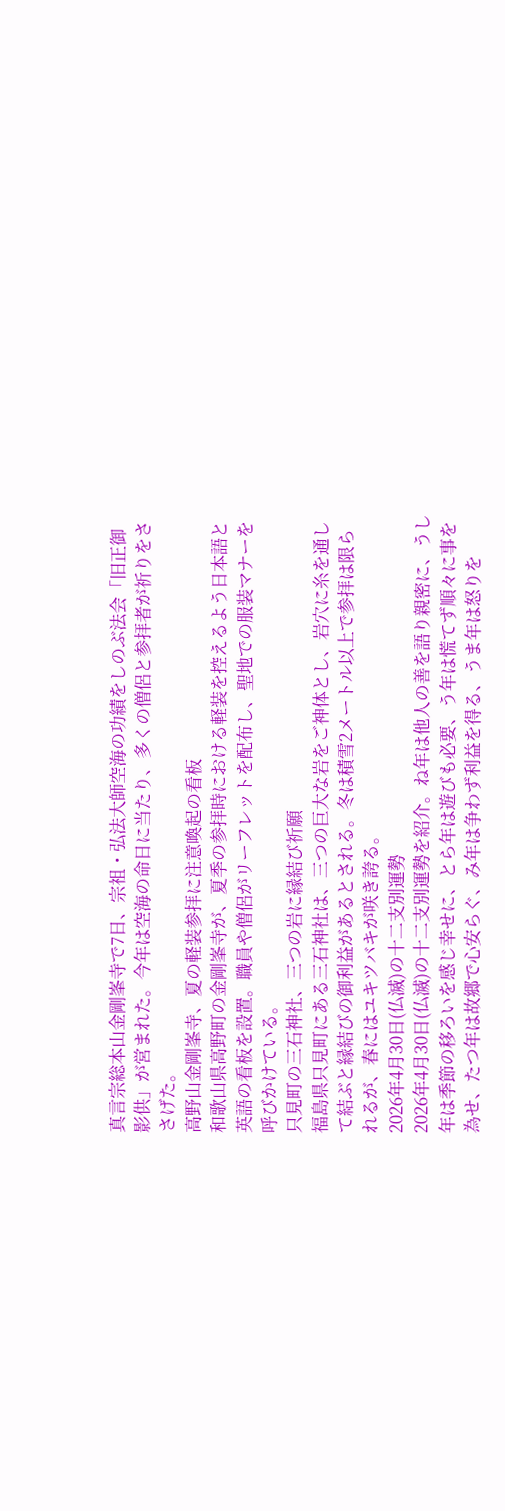真言宗総本山金剛峯寺で7日、宗祖・弘法大師空海の功績をしのぶ法会「旧正御影供」が営まれた。今年は空海の命日に当たり、多くの僧侶と参拝者が祈りをささげた。
高野山金剛峯寺、夏の軽装参拝に注意喚起の看板
和歌山県高野町の金剛峯寺が、夏季の参拝時における軽装を控えるよう日本語と英語の看板を設置。職員や僧侶がリーフレットを配布し、聖地での服装マナーを呼びかけている。
只見町の三石神社、三つの岩に縁結び祈願
福島県只見町にある三石神社は、三つの巨大な岩をご神体とし、岩穴に糸を通して結ぶと縁結びの御利益があるとされる。冬は積雪2メートル以上で参拝は限られるが、春にはユキツバキが咲き誇る。
2026年4月30日(仏滅)の十二支別運勢
2026年4月30日(仏滅)の十二支別運勢を紹介。ね年は他人の善を語り親密に、うし年は季節の移ろいを感じ幸せに、とら年は遊びも必要、う年は慌てず順々に事を為せ、たつ年は故郷で心安らぐ、み年は争わず利益を得る、うま年は怒りを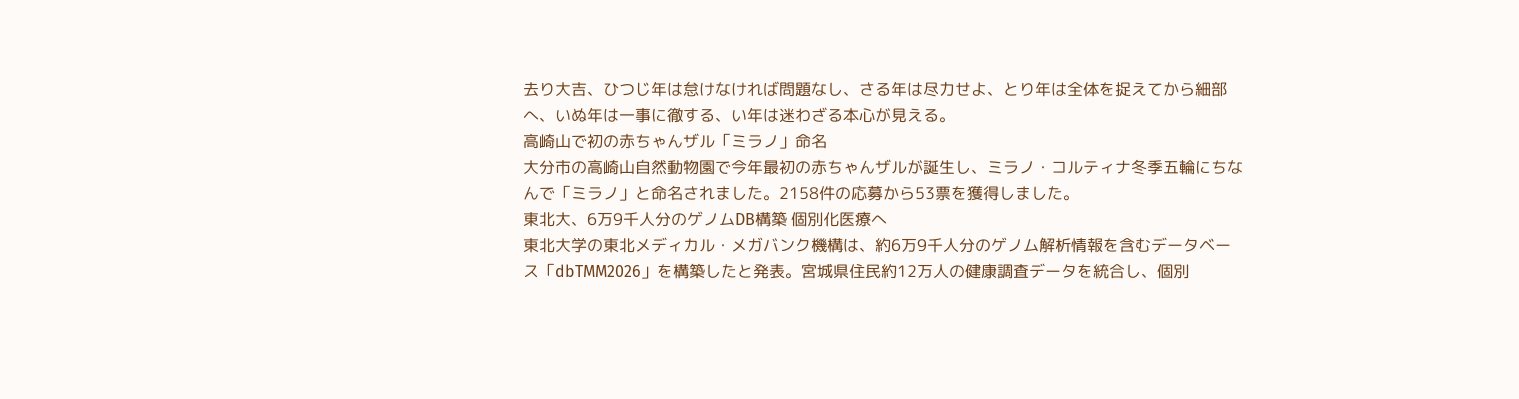去り大吉、ひつじ年は怠けなければ問題なし、さる年は尽力せよ、とり年は全体を捉えてから細部へ、いぬ年は一事に徹する、い年は迷わざる本心が見える。
高崎山で初の赤ちゃんザル「ミラノ」命名
大分市の高崎山自然動物園で今年最初の赤ちゃんザルが誕生し、ミラノ・コルティナ冬季五輪にちなんで「ミラノ」と命名されました。2158件の応募から53票を獲得しました。
東北大、6万9千人分のゲノムDB構築 個別化医療へ
東北大学の東北メディカル・メガバンク機構は、約6万9千人分のゲノム解析情報を含むデータベース「dbTMM2026」を構築したと発表。宮城県住民約12万人の健康調査データを統合し、個別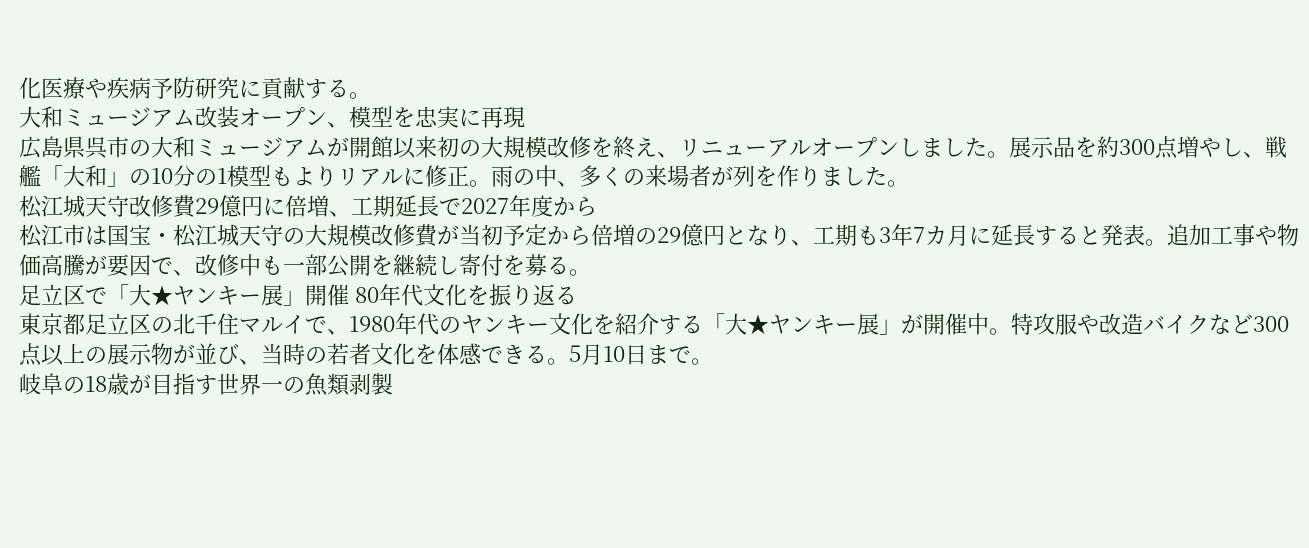化医療や疾病予防研究に貢献する。
大和ミュージアム改装オープン、模型を忠実に再現
広島県呉市の大和ミュージアムが開館以来初の大規模改修を終え、リニューアルオープンしました。展示品を約300点増やし、戦艦「大和」の10分の1模型もよりリアルに修正。雨の中、多くの来場者が列を作りました。
松江城天守改修費29億円に倍増、工期延長で2027年度から
松江市は国宝・松江城天守の大規模改修費が当初予定から倍増の29億円となり、工期も3年7カ月に延長すると発表。追加工事や物価高騰が要因で、改修中も一部公開を継続し寄付を募る。
足立区で「大★ヤンキー展」開催 80年代文化を振り返る
東京都足立区の北千住マルイで、1980年代のヤンキー文化を紹介する「大★ヤンキー展」が開催中。特攻服や改造バイクなど300点以上の展示物が並び、当時の若者文化を体感できる。5月10日まで。
岐阜の18歳が目指す世界一の魚類剥製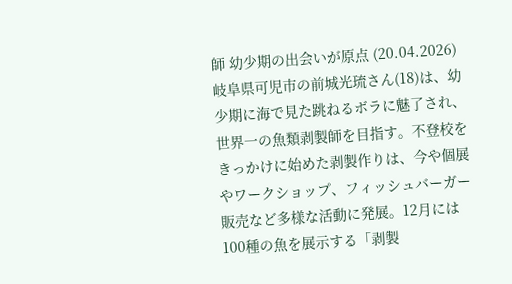師 幼少期の出会いが原点 (20.04.2026)
岐阜県可児市の前城光琉さん(18)は、幼少期に海で見た跳ねるボラに魅了され、世界一の魚類剥製師を目指す。不登校をきっかけに始めた剥製作りは、今や個展やワークショップ、フィッシュバーガー販売など多様な活動に発展。12月には100種の魚を展示する「剥製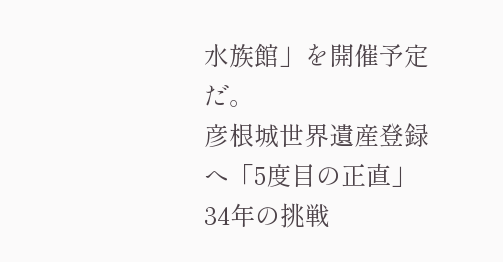水族館」を開催予定だ。
彦根城世界遺産登録へ「5度目の正直」 34年の挑戦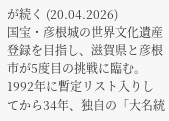が続く (20.04.2026)
国宝・彦根城の世界文化遺産登録を目指し、滋賀県と彦根市が5度目の挑戦に臨む。1992年に暫定リスト入りしてから34年、独自の「大名統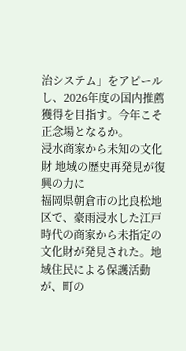治システム」をアピールし、2026年度の国内推薦獲得を目指す。今年こそ正念場となるか。
浸水商家から未知の文化財 地域の歴史再発見が復興の力に
福岡県朝倉市の比良松地区で、豪雨浸水した江戸時代の商家から未指定の文化財が発見された。地域住民による保護活動が、町の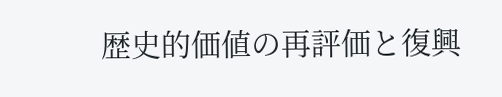歴史的価値の再評価と復興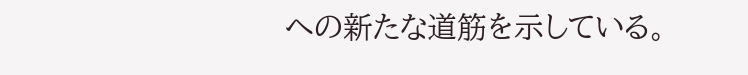への新たな道筋を示している。